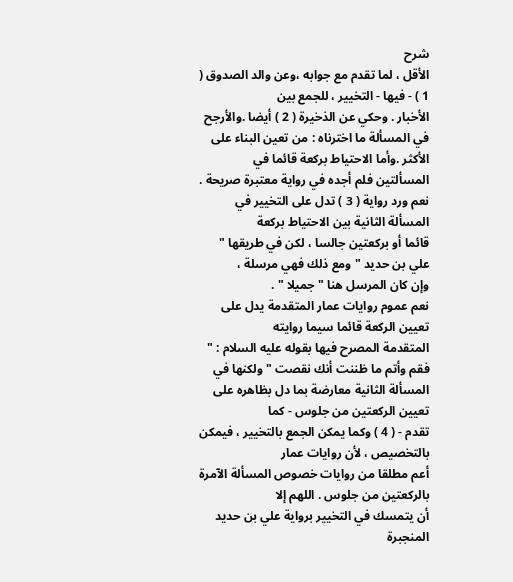شرح
الأقل ، لما تقدم مع جوابه ،وعن والد الصدوق ( 1 ) - فيها - التخيير ، للجمع بين
الأخبار . وحكي عن الذخيرة ( 2 ) أيضا .والأرجح في المسألة ما اخترناه : من تعين البناء على الأكثر .وأما الاحتياط بركعة قائما في المسألتين فلم أجده في رواية معتبرة صريحة .
نعم ورد رواية ( 3 ) تدل على التخيير في المسألة الثانية بين الاحتياط بركعة
قائما أو بركعتين جالسا ، لكن في طريقها " علي بن حديد " ومع ذلك فهي مرسلة ،
وإن كان المرسل هنا " جميلا " .
نعم عموم روايات عمار المتقدمة يدل على تعيين الركعة قائما سيما روايته
المتقدمة المصرح فيها بقوله عليه السلام : " فقم وأتم ما ظننت أنك نقصت " ولكنها في
المسألة الثانية معارضة بما دل بظاهره على تعيين الركعتين من جلوس - كما
تقدم - ( 4 ) وكما يمكن الجمع بالتخيير ، فيمكن بالتخصيص ، لأن روايات عمار
أعم مطلقا من روايات خصوص المسألة الآمرة بالركعتين من جلوس . اللهم إلا
أن يتمسك في التخيير برواية علي بن حديد المنجبرة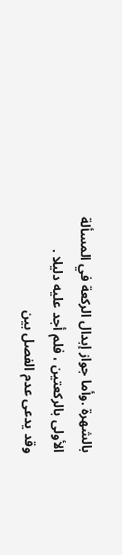بالشهرة .وأما جواز إبدال الركعة في المسألة الأولى بالركعتين ، فلم أجد عليه دليلا .
وقد يدعى عدم الفصل بين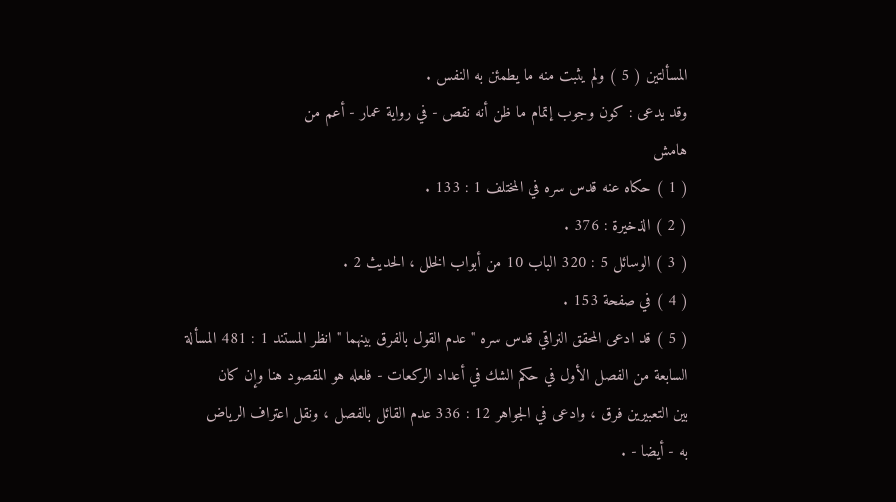المسألتين ( 5 ) ولم يثبت منه ما يطمئن به النفس .
وقد يدعى : كون وجوب إتمام ما ظن أنه نقص - في رواية عمار - أعم من
هامش
( 1 ) حكاه عنه قدس سره في المختلف 1 : 133 .
( 2 ) الذخيرة : 376 .
( 3 ) الوسائل 5 : 320 الباب 10 من أبواب الخلل ، الحديث 2 .
( 4 ) في صفحة 153 .
( 5 ) قد ادعى المحقق النراقي قدس سره " عدم القول بالفرق بينهما " انظر المستند 1 : 481 المسألة
السابعة من الفصل الأول في حكم الشك في أعداد الركعات - فلعله هو المقصود هنا وإن كان
بين التعبيرين فرق ، وادعى في الجواهر 12 : 336 عدم القائل بالفصل ، ونقل اعتراف الرياض
به - أيضا - .